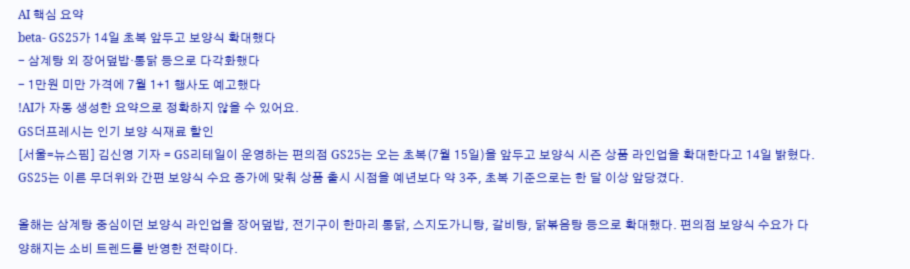AI 핵심 요약
beta- GS25가 14일 초복 앞두고 보양식 확대했다
- 삼계탕 외 장어덮밥·통닭 등으로 다각화했다
- 1만원 미만 가격에 7월 1+1 행사도 예고했다
!AI가 자동 생성한 요약으로 정확하지 않을 수 있어요.
GS더프레시는 인기 보양 식재료 할인
[서울=뉴스핌] 김신영 기자 = GS리테일이 운영하는 편의점 GS25는 오는 초복(7월 15일)을 앞두고 보양식 시즌 상품 라인업을 확대한다고 14일 밝혔다.
GS25는 이른 무더위와 간편 보양식 수요 증가에 맞춰 상품 출시 시점을 예년보다 약 3주, 초복 기준으로는 한 달 이상 앞당겼다.

올해는 삼계탕 중심이던 보양식 라인업을 장어덮밥, 전기구이 한마리 통닭, 스지도가니탕, 갈비탕, 닭볶음탕 등으로 확대했다. 편의점 보양식 수요가 다양해지는 소비 트렌드를 반영한 전략이다.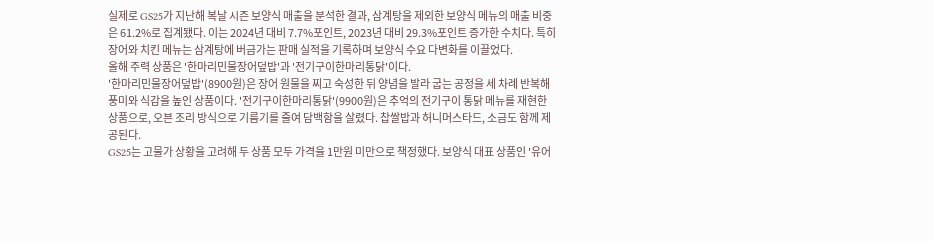실제로 GS25가 지난해 복날 시즌 보양식 매출을 분석한 결과, 삼계탕을 제외한 보양식 메뉴의 매출 비중은 61.2%로 집계됐다. 이는 2024년 대비 7.7%포인트, 2023년 대비 29.3%포인트 증가한 수치다. 특히 장어와 치킨 메뉴는 삼계탕에 버금가는 판매 실적을 기록하며 보양식 수요 다변화를 이끌었다.
올해 주력 상품은 '한마리민물장어덮밥'과 '전기구이한마리통닭'이다.
'한마리민물장어덮밥'(8900원)은 장어 원물을 찌고 숙성한 뒤 양념을 발라 굽는 공정을 세 차례 반복해 풍미와 식감을 높인 상품이다. '전기구이한마리통닭'(9900원)은 추억의 전기구이 통닭 메뉴를 재현한 상품으로, 오븐 조리 방식으로 기름기를 줄여 담백함을 살렸다. 찹쌀밥과 허니머스타드, 소금도 함께 제공된다.
GS25는 고물가 상황을 고려해 두 상품 모두 가격을 1만원 미만으로 책정했다. 보양식 대표 상품인 '유어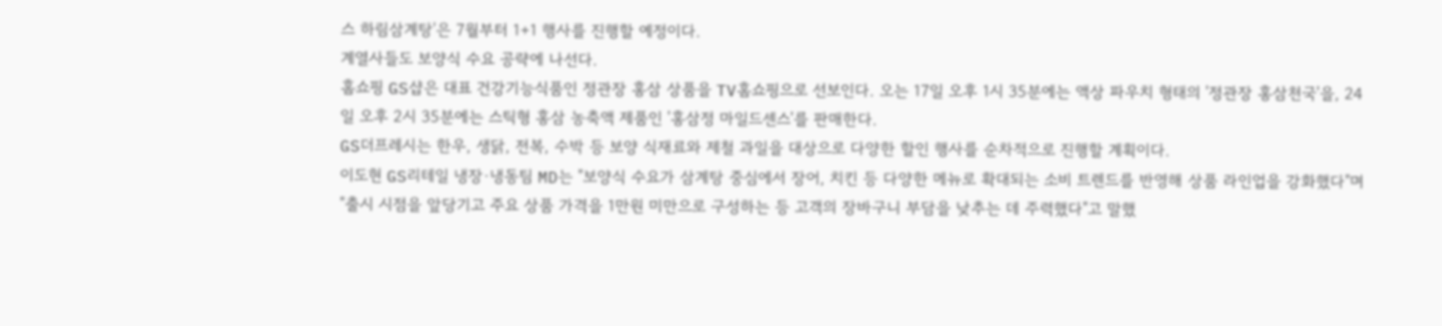스 하림삼계탕'은 7월부터 1+1 행사를 진행할 예정이다.
계열사들도 보양식 수요 공략에 나선다.
홈쇼핑 GS샵은 대표 건강기능식품인 정관장 홍삼 상품을 TV홈쇼핑으로 선보인다. 오는 17일 오후 1시 35분에는 액상 파우치 형태의 '정관장 홍삼천국'을, 24일 오후 2시 35분에는 스틱형 홍삼 농축액 제품인 '홍삼정 마일드센스'를 판매한다.
GS더프레시는 한우, 생닭, 전복, 수박 등 보양 식재료와 제철 과일을 대상으로 다양한 할인 행사를 순차적으로 진행할 계획이다.
이도현 GS리테일 냉장·냉동팀 MD는 "보양식 수요가 삼계탕 중심에서 장어, 치킨 등 다양한 메뉴로 확대되는 소비 트렌드를 반영해 상품 라인업을 강화했다"며 "출시 시점을 앞당기고 주요 상품 가격을 1만원 미만으로 구성하는 등 고객의 장바구니 부담을 낮추는 데 주력했다"고 말했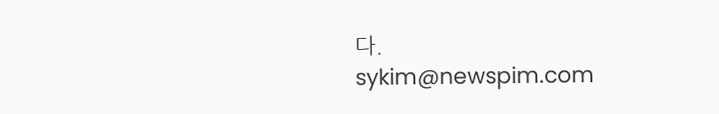다.
sykim@newspim.com